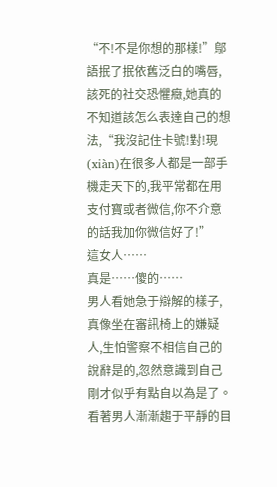“不!不是你想的那樣!”鄔語抿了抿依舊泛白的嘴唇,該死的社交恐懼癥,她真的不知道該怎么表達自己的想法,“我沒記住卡號!對!現(xiàn)在很多人都是一部手機走天下的,我平常都在用支付寶或者微信,你不介意的話我加你微信好了!”
這女人……
真是……傻的……
男人看她急于辯解的樣子,真像坐在審訊椅上的嫌疑人,生怕警察不相信自己的說辭是的,忽然意識到自己剛才似乎有點自以為是了。
看著男人漸漸趨于平靜的目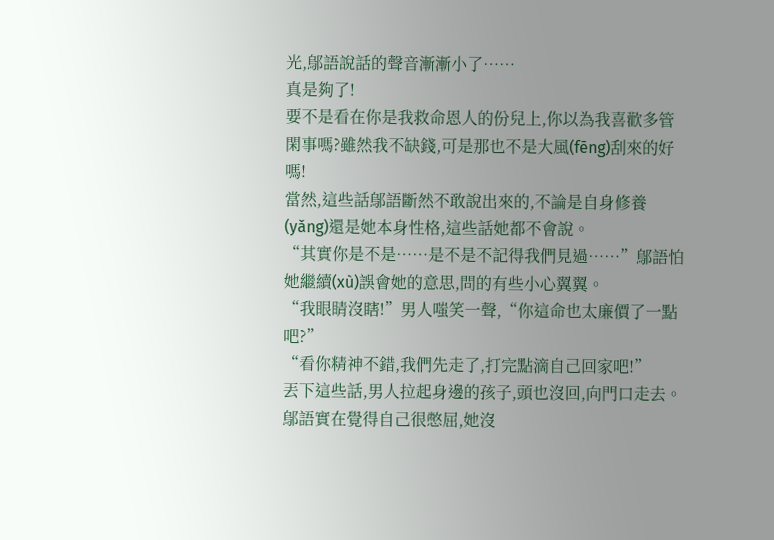光,鄔語說話的聲音漸漸小了……
真是夠了!
要不是看在你是我救命恩人的份兒上,你以為我喜歡多管閑事嗎?雖然我不缺錢,可是那也不是大風(fēng)刮來的好嗎!
當然,這些話鄔語斷然不敢說出來的,不論是自身修養(yǎng)還是她本身性格,這些話她都不會說。
“其實你是不是……是不是不記得我們見過……”鄔語怕她繼續(xù)誤會她的意思,問的有些小心翼翼。
“我眼睛沒瞎!”男人嗤笑一聲,“你這命也太廉價了一點吧?”
“看你精神不錯,我們先走了,打完點滴自己回家吧!”
丟下這些話,男人拉起身邊的孩子,頭也沒回,向門口走去。
鄔語實在覺得自己很憋屈,她沒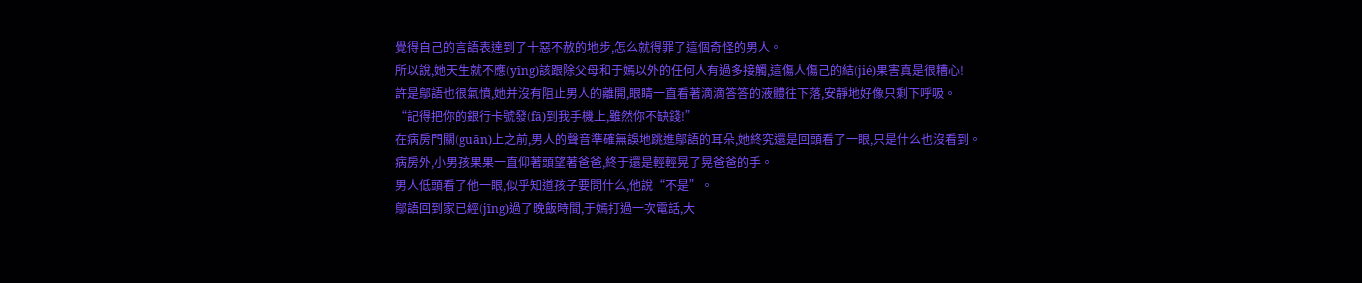覺得自己的言語表達到了十惡不赦的地步,怎么就得罪了這個奇怪的男人。
所以說,她天生就不應(yīng)該跟除父母和于嫣以外的任何人有過多接觸,這傷人傷己的結(jié)果害真是很糟心!
許是鄔語也很氣憤,她并沒有阻止男人的離開,眼睛一直看著滴滴答答的液體往下落,安靜地好像只剩下呼吸。
“記得把你的銀行卡號發(fā)到我手機上,雖然你不缺錢!”
在病房門關(guān)上之前,男人的聲音準確無誤地跳進鄔語的耳朵,她終究還是回頭看了一眼,只是什么也沒看到。
病房外,小男孩果果一直仰著頭望著爸爸,終于還是輕輕晃了晃爸爸的手。
男人低頭看了他一眼,似乎知道孩子要問什么,他說“不是”。
鄔語回到家已經(jīng)過了晚飯時間,于嫣打過一次電話,大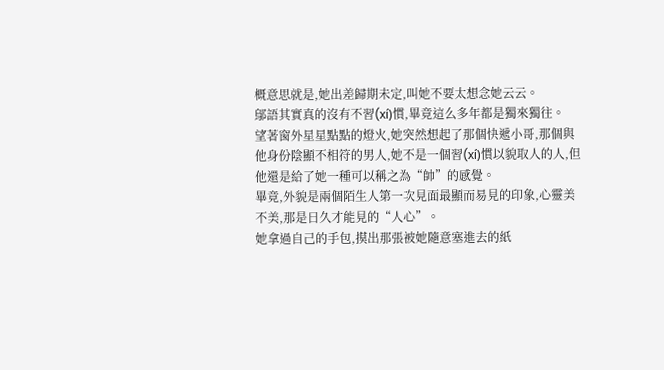概意思就是,她出差歸期未定,叫她不要太想念她云云。
鄔語其實真的沒有不習(xí)慣,畢竟這么多年都是獨來獨往。
望著窗外星星點點的燈火,她突然想起了那個快遞小哥,那個與他身份陰顯不相符的男人,她不是一個習(xí)慣以貌取人的人,但他還是給了她一種可以稱之為“帥”的感覺。
畢竟,外貌是兩個陌生人第一次見面最顯而易見的印象,心靈美不美,那是日久才能見的“人心”。
她拿過自己的手包,摸出那張被她隨意塞進去的紙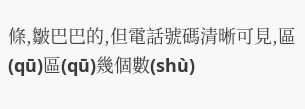條,皺巴巴的,但電話號碼清晰可見,區(qū)區(qū)幾個數(shù)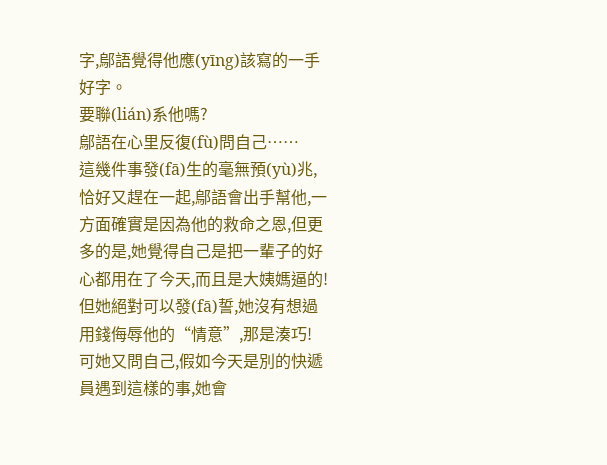字,鄔語覺得他應(yīng)該寫的一手好字。
要聯(lián)系他嗎?
鄔語在心里反復(fù)問自己……
這幾件事發(fā)生的毫無預(yù)兆,恰好又趕在一起,鄔語會出手幫他,一方面確實是因為他的救命之恩,但更多的是,她覺得自己是把一輩子的好心都用在了今天,而且是大姨媽逼的!但她絕對可以發(fā)誓,她沒有想過用錢侮辱他的“情意”,那是湊巧!
可她又問自己,假如今天是別的快遞員遇到這樣的事,她會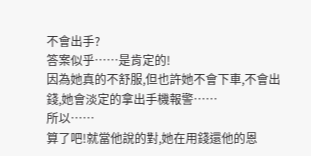不會出手?
答案似乎……是肯定的!
因為她真的不舒服,但也許她不會下車,不會出錢,她會淡定的拿出手機報警……
所以……
算了吧!就當他說的對,她在用錢還他的恩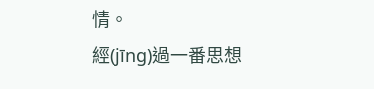情。
經(jīng)過一番思想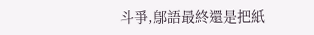斗爭,鄔語最終還是把紙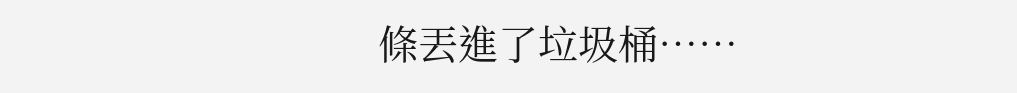條丟進了垃圾桶……